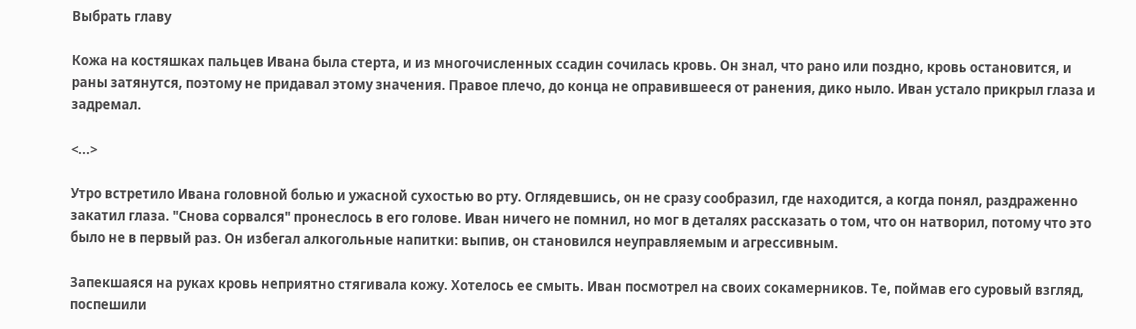Выбрать главу

Кожа на костяшках пальцев Ивана была стерта, и из многочисленных ссадин сочилась кровь. Он знал, что рано или поздно, кровь остановится, и раны затянутся, поэтому не придавал этому значения. Правое плечо, до конца не оправившееся от ранения, дико ныло. Иван устало прикрыл глаза и задремал.

<...>

Утро встретило Ивана головной болью и ужасной сухостью во рту. Оглядевшись, он не сразу сообразил, где находится, а когда понял, раздраженно закатил глаза. "Снова сорвался" пронеслось в его голове. Иван ничего не помнил, но мог в деталях рассказать о том, что он натворил, потому что это было не в первый раз. Он избегал алкогольные напитки: выпив, он становился неуправляемым и агрессивным.

Запекшаяся на руках кровь неприятно стягивала кожу. Хотелось ее смыть. Иван посмотрел на своих сокамерников. Те, поймав его суровый взгляд, поспешили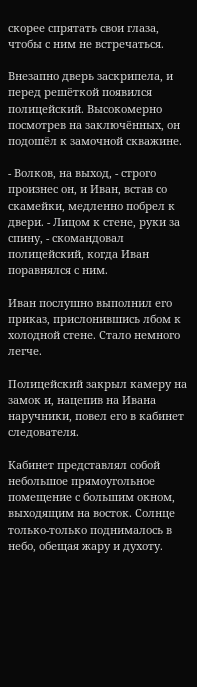скорее спрятать свои глаза, чтобы с ним не встречаться.

Внезапно дверь заскрипела, и перед решёткой появился полицейский. Высокомерно посмотрев на заключённых, он подошёл к замочной скважине.

- Волков, на выход, - строго произнес он, и Иван, встав со скамейки, медленно побрел к двери. - Лицом к стене, руки за спину, - скомандовал полицейский, когда Иван поравнялся с ним.

Иван послушно выполнил его приказ, прислонившись лбом к холодной стене. Стало немного легче.

Полицейский закрыл камеру на замок и, нацепив на Ивана наручники, повел его в кабинет следователя.

Кабинет представлял собой небольшое прямоугольное помещение с большим окном, выходящим на восток. Солнце только-только поднималось в небо, обещая жару и духоту.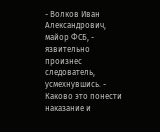- Волков Иван Александрович, майор ФСБ, - язвительно произнес следователь, усмехнувшись. - Каково это понести наказание и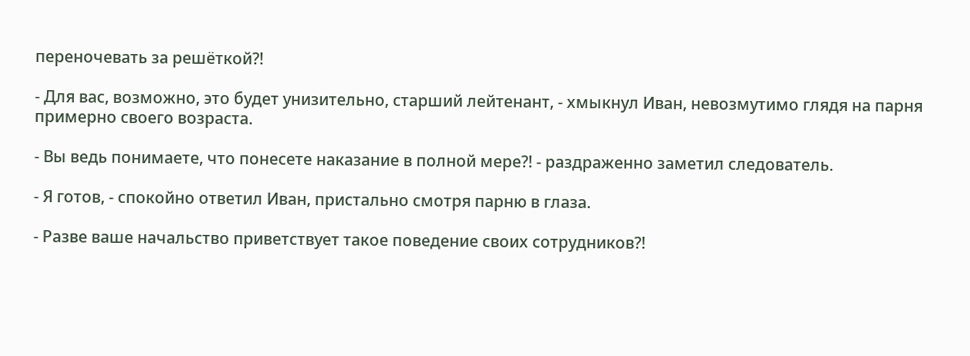переночевать за решёткой?!

- Для вас, возможно, это будет унизительно, старший лейтенант, - хмыкнул Иван, невозмутимо глядя на парня примерно своего возраста.

- Вы ведь понимаете, что понесете наказание в полной мере?! - раздраженно заметил следователь.

- Я готов, - спокойно ответил Иван, пристально смотря парню в глаза.

- Разве ваше начальство приветствует такое поведение своих сотрудников?!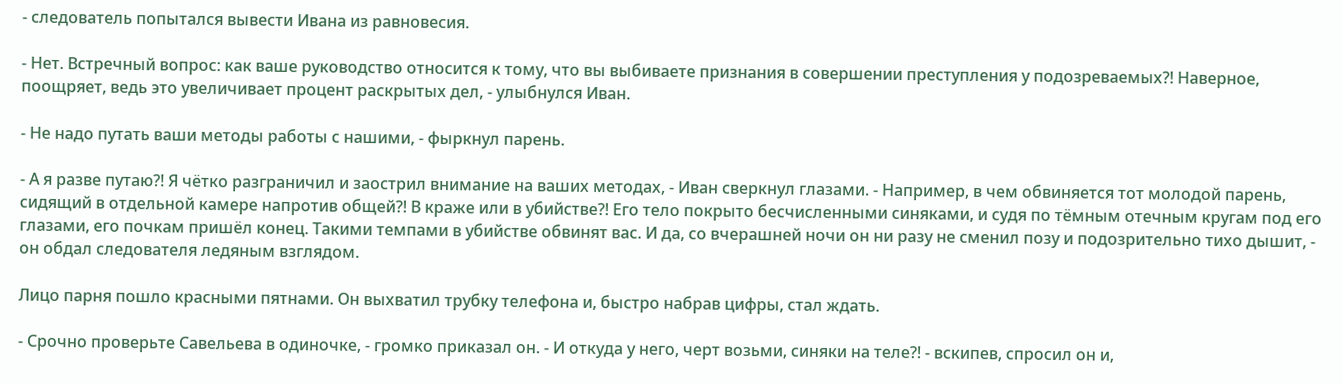- следователь попытался вывести Ивана из равновесия.

- Нет. Встречный вопрос: как ваше руководство относится к тому, что вы выбиваете признания в совершении преступления у подозреваемых?! Наверное, поощряет, ведь это увеличивает процент раскрытых дел, - улыбнулся Иван.

- Не надо путать ваши методы работы с нашими, - фыркнул парень.

- А я разве путаю?! Я чётко разграничил и заострил внимание на ваших методах, - Иван сверкнул глазами. - Например, в чем обвиняется тот молодой парень, сидящий в отдельной камере напротив общей?! В краже или в убийстве?! Его тело покрыто бесчисленными синяками, и судя по тёмным отечным кругам под его глазами, его почкам пришёл конец. Такими темпами в убийстве обвинят вас. И да, со вчерашней ночи он ни разу не сменил позу и подозрительно тихо дышит, - он обдал следователя ледяным взглядом.

Лицо парня пошло красными пятнами. Он выхватил трубку телефона и, быстро набрав цифры, стал ждать.

- Срочно проверьте Савельева в одиночке, - громко приказал он. - И откуда у него, черт возьми, синяки на теле?! - вскипев, спросил он и,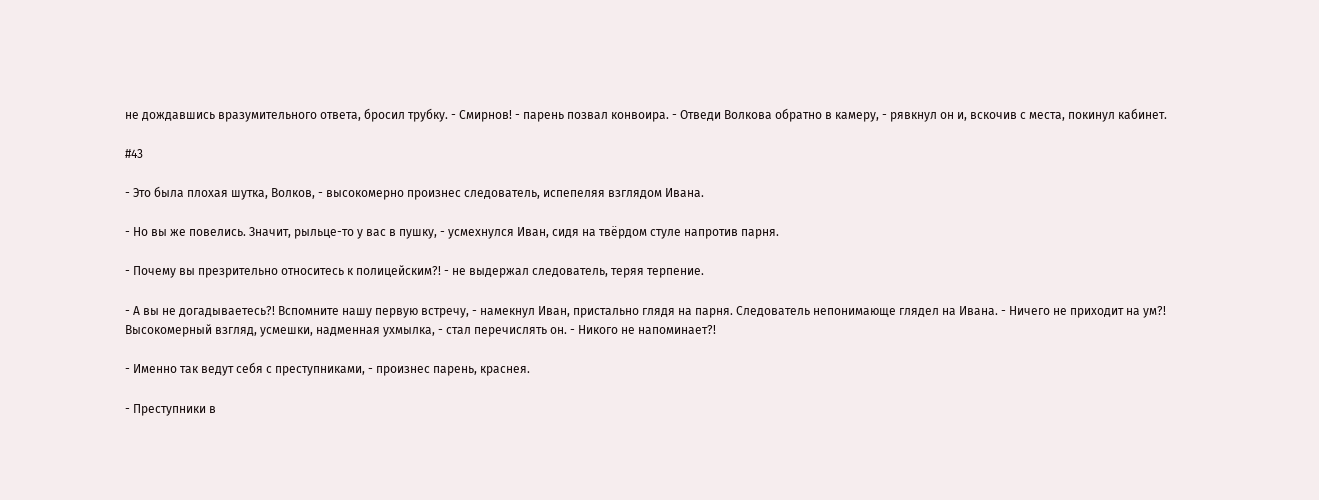не дождавшись вразумительного ответа, бросил трубку. - Смирнов! - парень позвал конвоира. - Отведи Волкова обратно в камеру, - рявкнул он и, вскочив с места, покинул кабинет.

#43

- Это была плохая шутка, Волков, - высокомерно произнес следователь, испепеляя взглядом Ивана.

- Но вы же повелись. Значит, рыльце-то у вас в пушку, - усмехнулся Иван, сидя на твёрдом стуле напротив парня.

- Почему вы презрительно относитесь к полицейским?! - не выдержал следователь, теряя терпение.

- А вы не догадываетесь?! Вспомните нашу первую встречу, - намекнул Иван, пристально глядя на парня. Следователь непонимающе глядел на Ивана. - Ничего не приходит на ум?! Высокомерный взгляд, усмешки, надменная ухмылка, - стал перечислять он. - Никого не напоминает?!

- Именно так ведут себя с преступниками, - произнес парень, краснея.

- Преступники в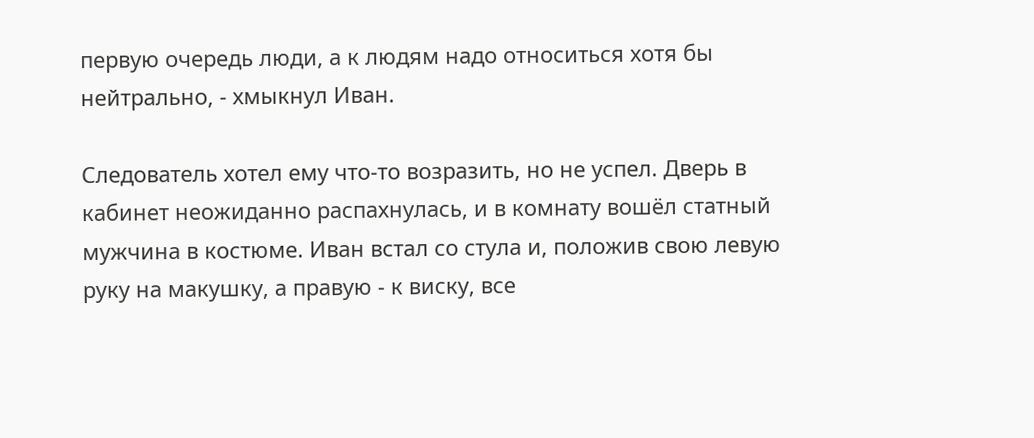первую очередь люди, а к людям надо относиться хотя бы нейтрально, - хмыкнул Иван.

Следователь хотел ему что-то возразить, но не успел. Дверь в кабинет неожиданно распахнулась, и в комнату вошёл статный мужчина в костюме. Иван встал со стула и, положив свою левую руку на макушку, а правую - к виску, все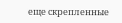еще скрепленные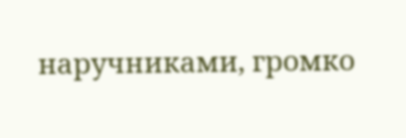наручниками, громко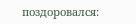поздоровался: